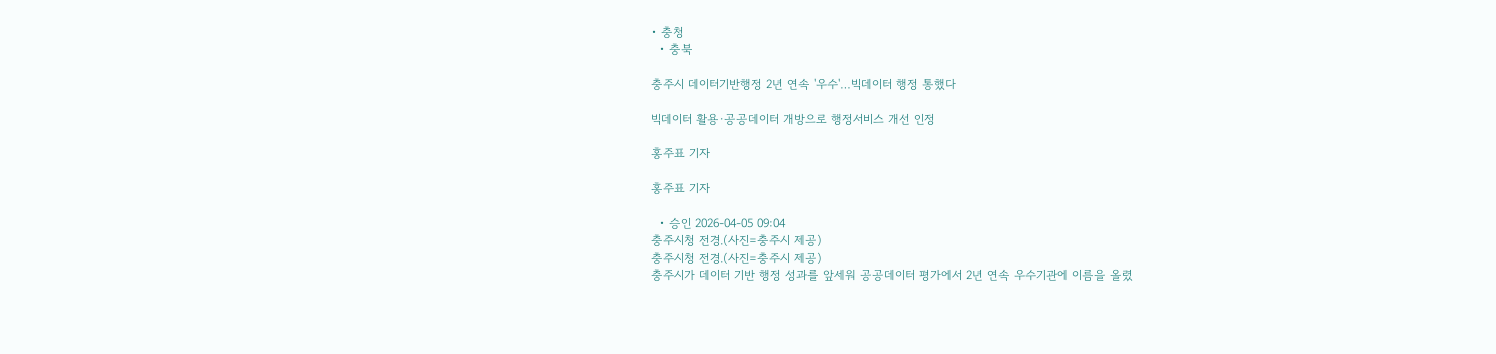• 충청
  • 충북

충주시 데이터기반행정 2년 연속 '우수'…빅데이터 행정 통했다

빅데이터 활용·공공데이터 개방으로 행정서비스 개선 인정

홍주표 기자

홍주표 기자

  • 승인 2026-04-05 09:04
충주시청 전경.(사진=충주시 제공)
충주시청 전경.(사진=충주시 제공)
충주시가 데이터 기반 행정 성과를 앞세워 공공데이터 평가에서 2년 연속 우수기관에 이름을 올렸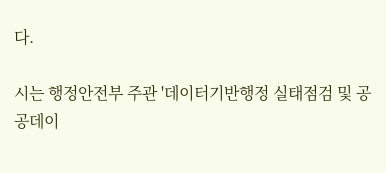다.

시는 행정안전부 주관 '데이터기반행정 실태점검 및 공공데이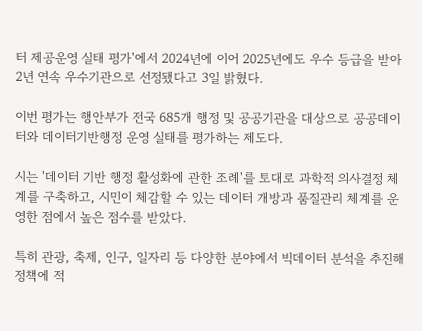터 제공운영 실태 평가'에서 2024년에 이어 2025년에도 우수 등급을 받아 2년 연속 우수기관으로 선정됐다고 3일 밝혔다.

이번 평가는 행안부가 전국 685개 행정 및 공공기관을 대상으로 공공데이터와 데이터기반행정 운영 실태를 평가하는 제도다.

시는 '데이터 기반 행정 활성화에 관한 조례'를 토대로 과학적 의사결정 체계를 구축하고, 시민이 체감할 수 있는 데이터 개방과 품질관리 체계를 운영한 점에서 높은 점수를 받았다.

특히 관광, 축제, 인구, 일자리 등 다양한 분야에서 빅데이터 분석을 추진해 정책에 적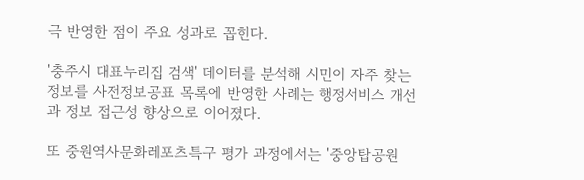극 반영한 점이 주요 성과로 꼽힌다.

'충주시 대표누리집 검색' 데이터를 분석해 시민이 자주 찾는 정보를 사전정보공표 목록에 반영한 사례는 행정서비스 개선과 정보 접근성 향상으로 이어졌다.

또 중원역사문화레포츠특구 평가 과정에서는 '중앙탑공원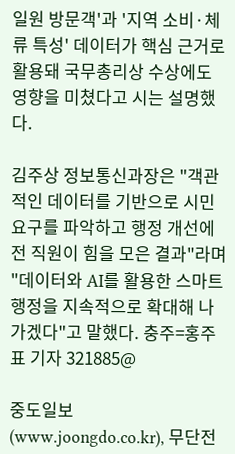일원 방문객'과 '지역 소비·체류 특성' 데이터가 핵심 근거로 활용돼 국무총리상 수상에도 영향을 미쳤다고 시는 설명했다.

김주상 정보통신과장은 "객관적인 데이터를 기반으로 시민 요구를 파악하고 행정 개선에 전 직원이 힘을 모은 결과"라며 "데이터와 AI를 활용한 스마트 행정을 지속적으로 확대해 나가겠다"고 말했다. 충주=홍주표 기자 321885@

중도일보(www.joongdo.co.kr), 무단전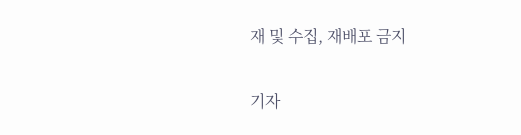재 및 수집, 재배포 금지

기자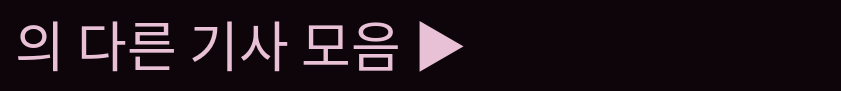의 다른 기사 모음 ▶